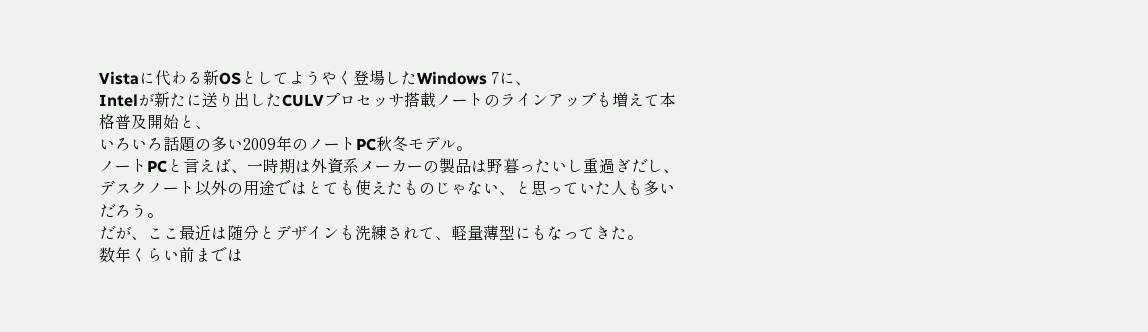Vistaに代わる新OSとしてようやく登場したWindows 7に、
Intelが新たに送り出したCULVプロセッサ搭載ノートのラインアップも増えて本格普及開始と、
いろいろ話題の多い2009年のノートPC秋冬モデル。
ノートPCと言えば、一時期は外資系メーカーの製品は野暮ったいし重過ぎだし、
デスクノート以外の用途ではとても使えたものじゃない、と思っていた人も多いだろう。
だが、ここ最近は随分とデザインも洗練されて、軽量薄型にもなってきた。
数年くらい前までは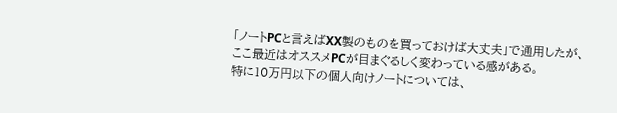「ノートPCと言えばXX製のものを買っておけば大丈夫」で通用したが、
ここ最近はオススメPCが目まぐるしく変わっている感がある。
特に10万円以下の個人向けノートについては、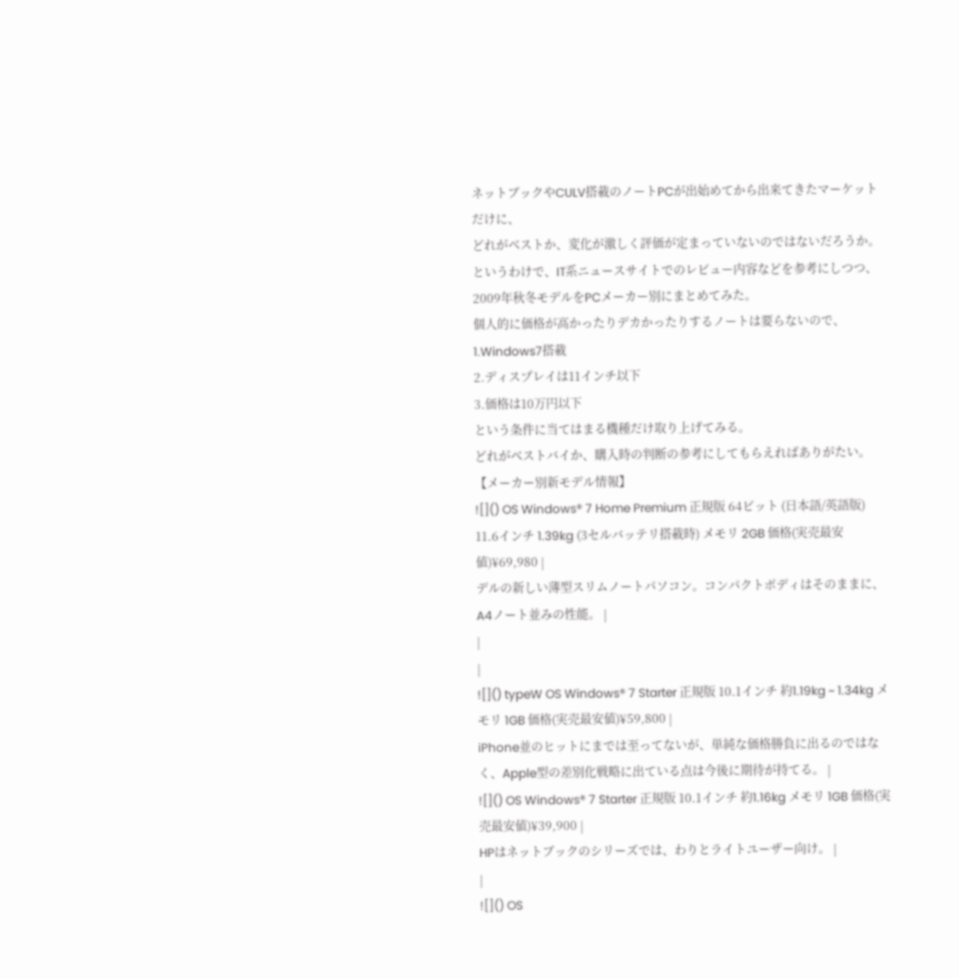ネットブックやCULV搭載のノートPCが出始めてから出来てきたマーケットだけに、
どれがベストか、変化が激しく評価が定まっていないのではないだろうか。
というわけで、IT系ニュースサイトでのレビュー内容などを参考にしつつ、
2009年秋冬モデルをPCメーカー別にまとめてみた。
個人的に価格が高かったりデカかったりするノートは要らないので、
1.Windows7搭載
2.ディスプレイは11インチ以下
3.価格は10万円以下
という条件に当てはまる機種だけ取り上げてみる。
どれがベストバイか、購入時の判断の参考にしてもらえればありがたい。
【メーカー別新モデル情報】
![]() OS Windows® 7 Home Premium 正規版 64ビット (日本語/英語版) 11.6インチ 1.39kg (3セルバッテリ搭載時) メモリ 2GB 価格(実売最安値)¥69,980 |
デルの新しい薄型スリムノートパソコン。コンパクトボディはそのままに、A4ノート並みの性能。 |
|
|
![]() typeW OS Windows® 7 Starter 正規版 10.1インチ 約1.19kg ~ 1.34kg メモリ 1GB 価格(実売最安値)¥59,800 |
iPhone並のヒットにまでは至ってないが、単純な価格勝負に出るのではなく、Apple型の差別化戦略に出ている点は今後に期待が持てる。 |
![]() OS Windows® 7 Starter 正規版 10.1インチ 約1.16kg メモリ 1GB 価格(実売最安値)¥39,900 |
HPはネットブックのシリーズでは、わりとライトユーザー向け。 |
|
![]() OS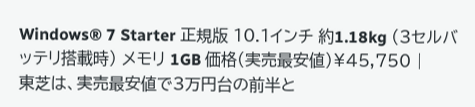Windows® 7 Starter 正規版 10.1インチ 約1.18kg (3セルバッテリ搭載時) メモリ 1GB 価格(実売最安値)¥45,750 |
東芝は、実売最安値で3万円台の前半と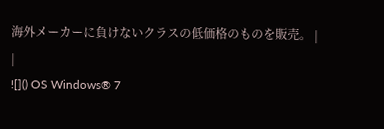海外メーカーに負けないクラスの低価格のものを販売。 |
|
![]() OS Windows® 7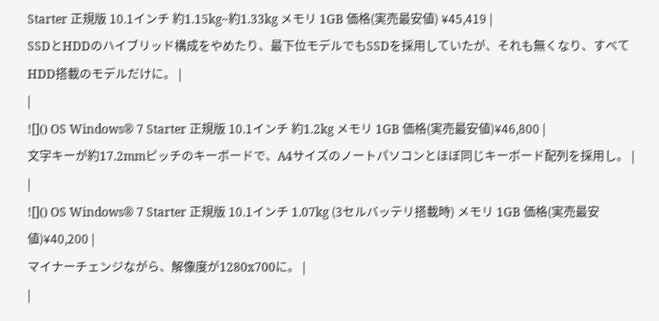Starter 正規版 10.1インチ 約1.15kg~約1.33kg メモリ 1GB 価格(実売最安値) ¥45,419 |
SSDとHDDのハイブリッド構成をやめたり、最下位モデルでもSSDを採用していたが、それも無くなり、すべてHDD搭載のモデルだけに。 |
|
![]() OS Windows® 7 Starter 正規版 10.1インチ 約1.2kg メモリ 1GB 価格(実売最安値)¥46,800 |
文字キーが約17.2mmピッチのキーボードで、A4サイズのノートパソコンとほぼ同じキーボード配列を採用し。 |
|
![]() OS Windows® 7 Starter 正規版 10.1インチ 1.07kg (3セルバッテリ搭載時) メモリ 1GB 価格(実売最安値)¥40,200 |
マイナーチェンジながら、解像度が1280x700に。 |
|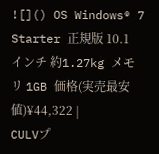![]() OS Windows® 7 Starter 正規版 10.1インチ 約1.27kg メモリ 1GB 価格(実売最安値)¥44,322 |
CULVプ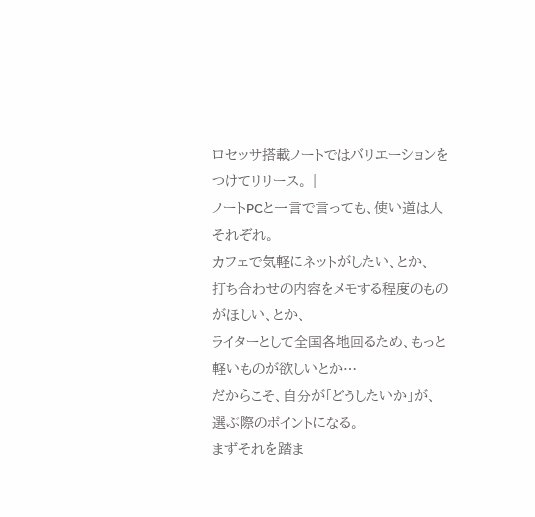ロセッサ搭載ノートではバリエーションをつけてリリース。 |
ノートPCと一言で言っても、使い道は人それぞれ。
カフェで気軽にネットがしたい、とか、
打ち合わせの内容をメモする程度のものがほしい、とか、
ライターとして全国各地回るため、もっと軽いものが欲しいとか…
だからこそ、自分が「どうしたいか」が、選ぶ際のポイントになる。
まずそれを踏ま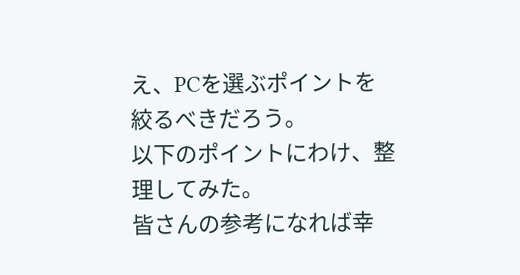え、PCを選ぶポイントを絞るべきだろう。
以下のポイントにわけ、整理してみた。
皆さんの参考になれば幸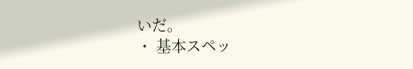いだ。
・ 基本スペッ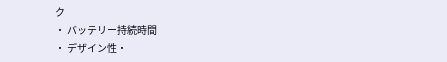ク
・ バッテリー持続時間
・ デザイン性・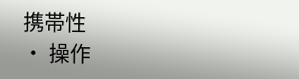携帯性
・ 操作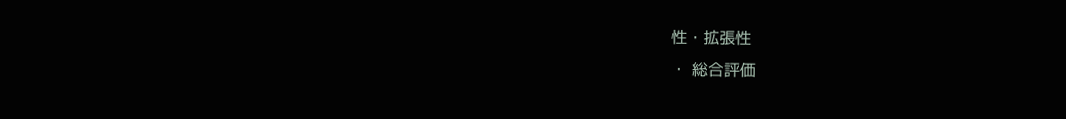性・拡張性
・ 総合評価